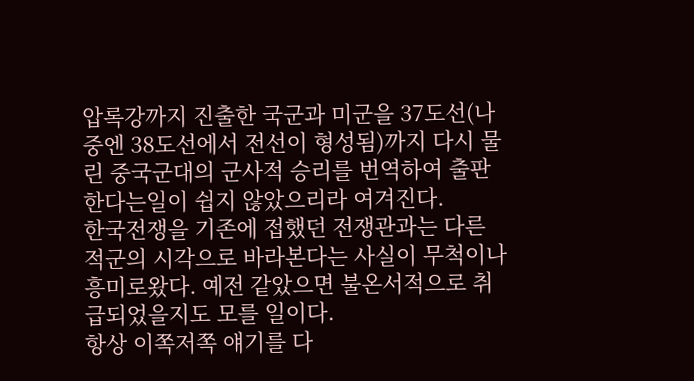압록강까지 진출한 국군과 미군을 37도선(나중엔 38도선에서 전선이 형성됨)까지 다시 물린 중국군대의 군사적 승리를 번역하여 출판한다는일이 쉽지 않았으리라 여겨진다.
한국전쟁을 기존에 접했던 전쟁관과는 다른 적군의 시각으로 바라본다는 사실이 무척이나 흥미로왔다. 예전 같았으면 불온서적으로 취급되었을지도 모를 일이다.
항상 이쪽저쪽 얘기를 다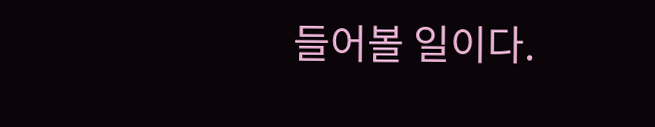들어볼 일이다.